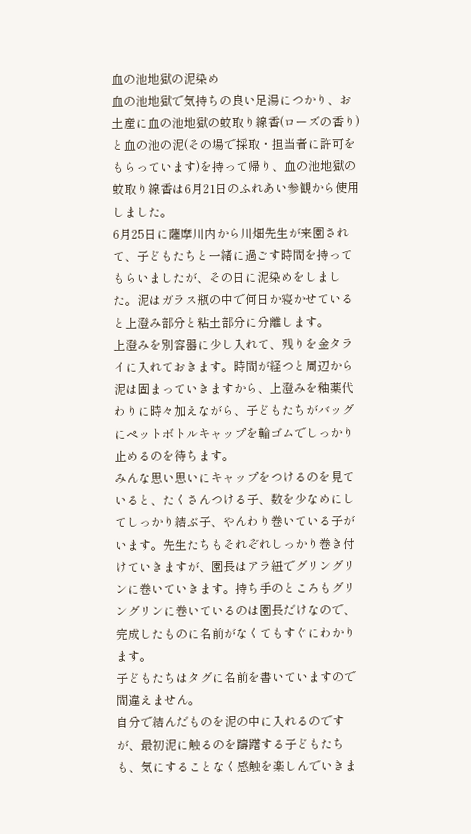血の池地獄の泥染め
血の池地獄で気持ちの良い足湯につかり、お土産に血の池地獄の蚊取り線香(ローズの香り)と血の池の泥(その場で採取・担当者に許可をもらっています)を持って帰り、血の池地獄の蚊取り線香は6月21日のふれあい参観から使用しました。
6月25日に薩摩川内から川畑先生が来園されて、子どもたちと一緒に過ごす時間を持ってもらいましたが、その日に泥染めをしました。泥はガラス瓶の中で何日か寝かせていると上澄み部分と粘土部分に分離します。
上澄みを別容器に少し入れて、残りを金タライに入れておきます。時間が経つと周辺から泥は固まっていきますから、上澄みを釉薬代わりに時々加えながら、子どもたちがバッグにペットボトルキャップを輪ゴムでしっかり止めるのを待ちます。
みんな思い思いにキャップをつけるのを見ていると、たくさんつける子、数を少なめにしてしっかり結ぶ子、やんわり巻いている子がいます。先生たちもそれぞれしっかり巻き付けていきますが、園長はアラ紐でグリングリンに巻いていきます。持ち手のところもグリングリンに巻いているのは園長だけなので、完成したものに名前がなくてもすぐにわかります。
子どもたちはタグに名前を書いていますので間違えません。
自分で結んだものを泥の中に入れるのですが、最初泥に触るのを躊躇する子どもたちも、気にすることなく感触を楽しんでいきま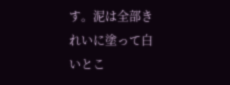す。泥は全部きれいに塗って白いとこ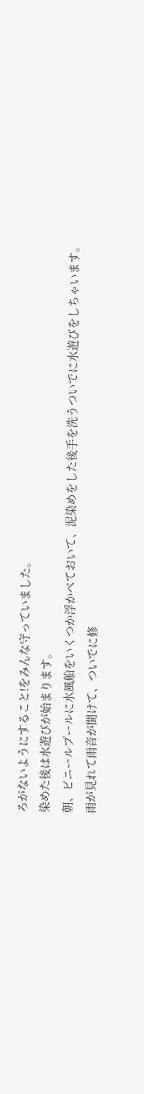ろがないようにすること!をみんな守っていました。
染めた後は水遊びが始まります。
朝、ビニールプールに水風船をいくつか浮かべておいて、泥染めをした後手を洗うついでに水遊びをしちゃいます。
雨が見れて雨音が聞けて、ついでに修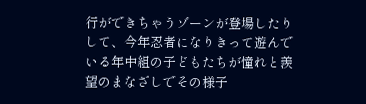行ができちゃうゾーンが登場したりして、今年忍者になりきって遊んでいる年中組の子どもたちが憧れと羨望のまなざしでその様子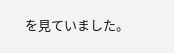を見ていました。